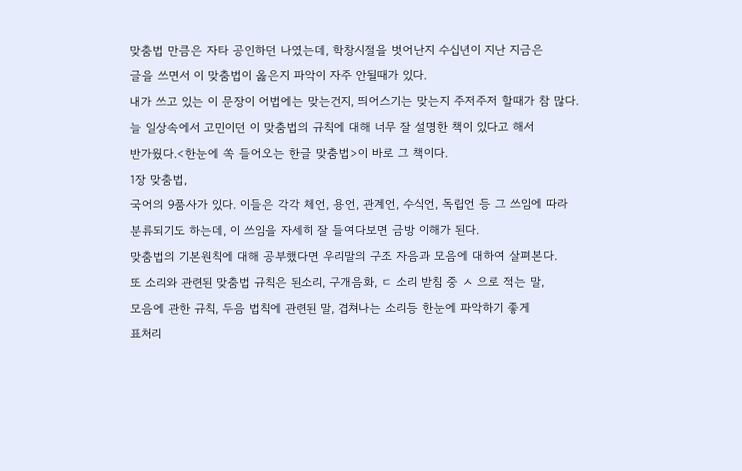맞춤법 만큼은 자타 공인하던 나였는데, 학창시절을 벗어난지 수십년이 지난 지금은
글을 쓰면서 이 맞춤법이 옳은지 파악이 자주 안될때가 있다.
내가 쓰고 있는 이 문장이 어법에는 맞는건지, 띄어스기는 맞는지 주저주저 할때가 참 많다.
늘 일상속에서 고민이던 이 맞춤법의 규칙에 대해 너무 잘 설명한 책이 있다고 해서
반가웠다.<한눈에 쏙 들어오는 한글 맞춤법>이 바로 그 책이다.
1장 맞춤법,
국어의 9품사가 있다. 이들은 각각 체언, 용언, 관계언, 수식언, 독립언 등 그 쓰임에 따라
분류되기도 하는데, 이 쓰임을 자세히 잘 들여다보면 금방 이해가 된다.
맞춤법의 기본원칙에 대해 공부했다면 우리말의 구조 자음과 모음에 대하여 살펴본다.
또 소리와 관련된 맞춤법 규칙은 된소리, 구개음화, ㄷ 소리 받침 중 ㅅ 으로 적는 말,
모음에 관한 규칙, 두음 법칙에 관련된 말, 겹쳐나는 소리등 한눈에 파악하기 좋게
표처리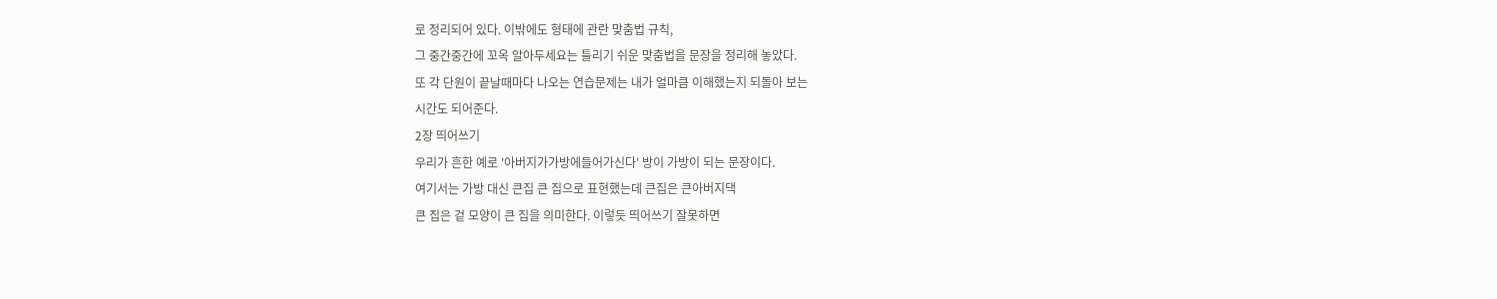로 정리되어 있다. 이밖에도 형태에 관란 맞춤법 규칙,
그 중간중간에 꼬옥 알아두세요는 틀리기 쉬운 맞춤법을 문장을 정리해 놓았다.
또 각 단원이 끝날때마다 나오는 연습문제는 내가 얼마큼 이해했는지 되돌아 보는
시간도 되어준다.
2장 띄어쓰기
우리가 흔한 예로 '아버지가가방에들어가신다' 방이 가방이 되는 문장이다.
여기서는 가방 대신 큰집 큰 집으로 표현했는데 큰집은 큰아버지댁
큰 집은 겉 모양이 큰 집을 의미한다. 이렇듯 띄어쓰기 잘못하면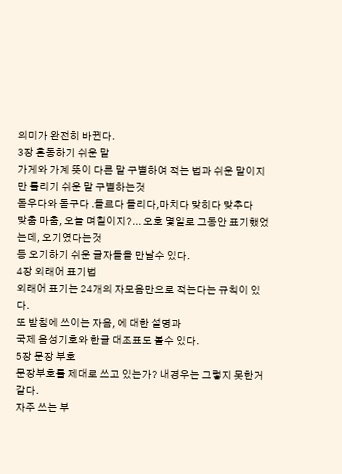의미가 완전히 바뀐다.
3장 혼동하기 쉬운 말
가게와 가계 뜻이 다른 말 구별하여 적는 법과 쉬운 말이지만 틀리기 쉬운 말 구별하는것
돋우다와 돋구다 .들르다 들리다,마치다 맞히다 맞추다
맞춤 마춤, 오늘 며칠이지?... 오호 몇일로 그동안 표기했었는데, 오기였다는것
등 오기하기 쉬운 글자들을 만날수 있다.
4장 외래어 표기법
외래어 표기는 24개의 자모음만으로 적는다는 규칙이 있다.
또 받침에 쓰이는 자음, 에 대한 설명과
국제 음성기호와 한글 대조표도 볼수 있다.
5장 문장 부호
문장부호를 제대로 쓰고 있는가? 내경우는 그렇지 못한거 같다.
자주 쓰는 부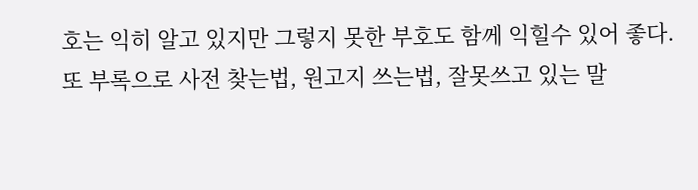호는 익히 알고 있지만 그렇지 못한 부호도 함께 익힐수 있어 좋다.
또 부록으로 사전 찾는법, 원고지 쓰는법, 잘못쓰고 있는 말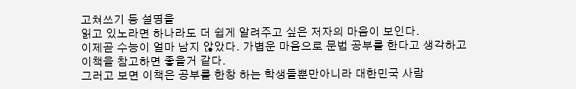고쳐쓰기 등 설명을
읽고 있노라면 하나라도 더 쉽게 알려주고 싶은 저자의 마음이 보인다.
이제곧 수능이 얼마 남지 않았다. 가볍운 마음으로 문법 공부를 한다고 생각하고
이책을 참고하면 좋을거 같다.
그러고 보면 이책은 공부를 한창 하는 학생들뿐만아니라 대한민국 사람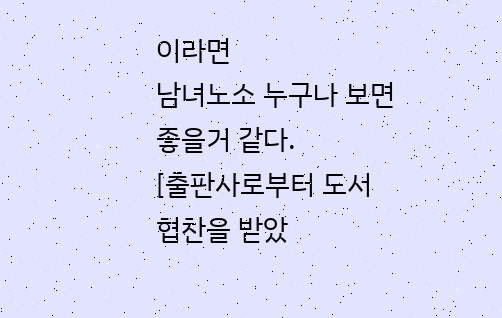이라면
남녀노소 누구나 보면 좋을거 같다.
[출판사로부터 도서 협찬을 받았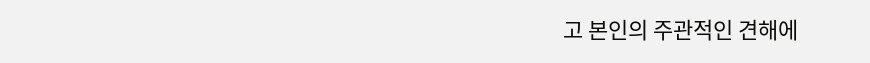고 본인의 주관적인 견해에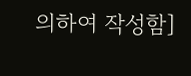의하여 작성함]